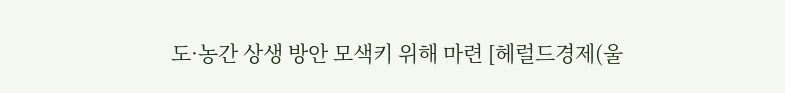도·농간 상생 방안 모색키 위해 마련 [헤럴드경제(울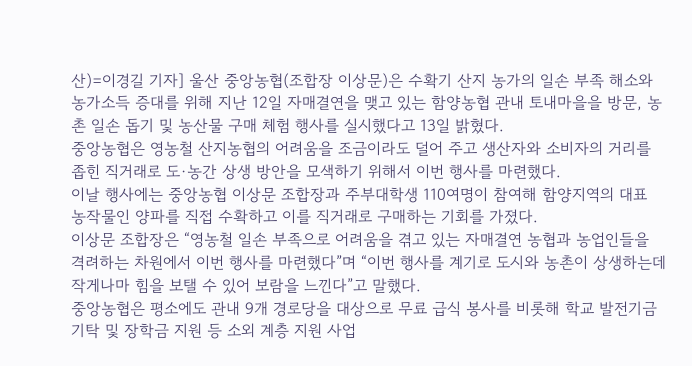산)=이경길 기자] 울산 중앙농협(조합장 이상문)은 수확기 산지 농가의 일손 부족 해소와 농가소득 증대를 위해 지난 12일 자매결연을 맺고 있는 함양농협 관내 토내마을을 방문, 농촌 일손 돕기 및 농산물 구매 체험 행사를 실시했다고 13일 밝혔다.
중앙농협은 영농철 산지농협의 어려움을 조금이라도 덜어 주고 생산자와 소비자의 거리를 좁힌 직거래로 도·농간 상생 방안을 모색하기 위해서 이번 행사를 마련했다.
이날 행사에는 중앙농협 이상문 조합장과 주부대학생 110여명이 참여해 함양지역의 대표 농작물인 양파를 직접 수확하고 이를 직거래로 구매하는 기회를 가졌다.
이상문 조합장은 “영농철 일손 부족으로 어려움을 겪고 있는 자매결연 농협과 농업인들을 격려하는 차원에서 이번 행사를 마련했다”며 “이번 행사를 계기로 도시와 농촌이 상생하는데 작게나마 힘을 보탤 수 있어 보람을 느낀다”고 말했다.
중앙농협은 평소에도 관내 9개 경로당을 대상으로 무료 급식 봉사를 비롯해 학교 발전기금 기탁 및 장학금 지원 등 소외 계층 지원 사업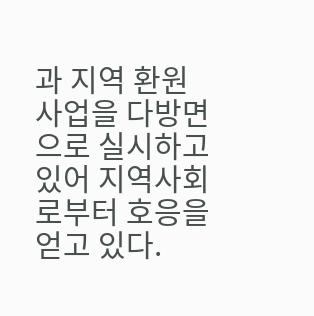과 지역 환원 사업을 다방면으로 실시하고 있어 지역사회로부터 호응을 얻고 있다.